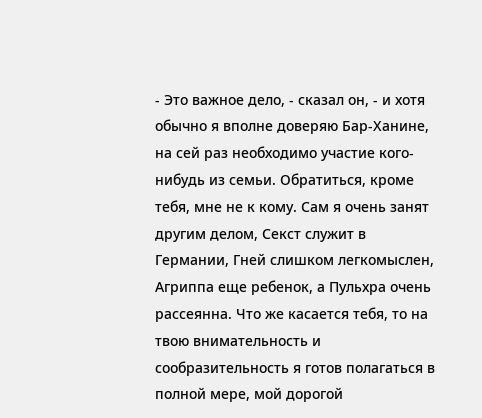- Это важное дело, - сказал он, - и хотя обычно я вполне доверяю Бар-Ханине, на сей раз необходимо участие кого-нибудь из семьи. Обратиться, кроме тебя, мне не к кому. Сам я очень занят другим делом, Секст служит в Германии, Гней слишком легкомыслен, Агриппа еще ребенок, а Пульхра очень рассеянна. Что же касается тебя, то на твою внимательность и сообразительность я готов полагаться в полной мере, мой дорогой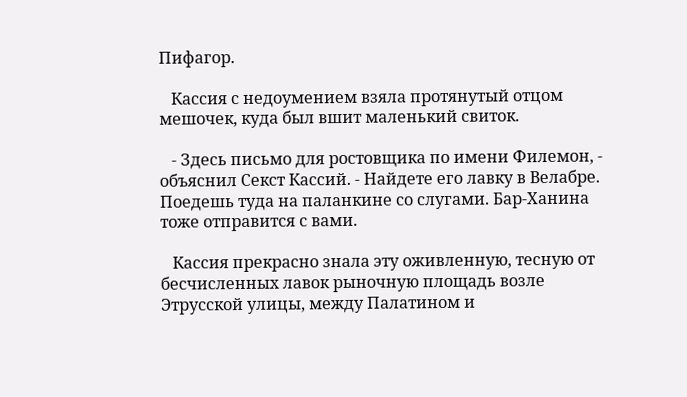Пифагор.

   Кассия с недоумением взяла протянутый отцом мешочек, куда был вшит маленький свиток.

   - Здесь письмо для ростовщика по имени Филемон, - объяснил Секст Кассий. - Найдете его лавку в Велабре. Поедешь туда на паланкине со слугами. Бар-Ханина тоже отправится с вами.

   Кассия прекрасно знала эту оживленную, тесную от бесчисленных лавок рыночную площадь возле Этрусской улицы, между Палатином и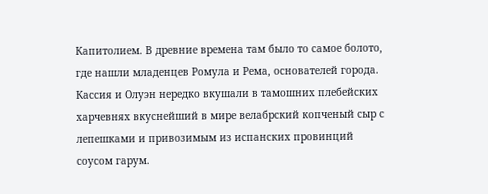Капитолием. В древние времена там было то самое болото, где нашли младенцев Ромула и Рема, основателей города. Кассия и Олуэн нередко вкушали в тамошних плебейских харчевнях вкуснейший в мире велабрский копченый сыр с лепешками и привозимым из испанских провинций соусом гарум.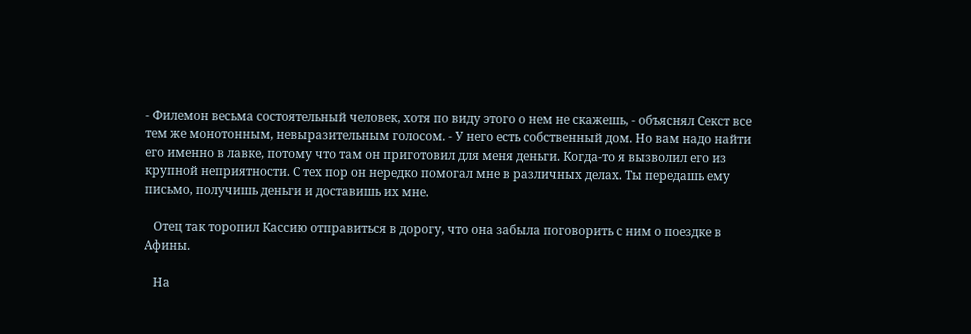- Филемон весьма состоятельный человек, хотя по виду этого о нем не скажешь, - объяснял Секст все тем же монотонным, невыразительным голосом. - У него есть собственный дом. Но вам надо найти его именно в лавке, потому что там он приготовил для меня деньги. Когда-то я вызволил его из крупной неприятности. С тех пор он нередко помогал мне в различных делах. Ты передашь ему письмо, получишь деньги и доставишь их мне.

   Отец так торопил Кассию отправиться в дорогу, что она забыла поговорить с ним о поездке в Афины.

   На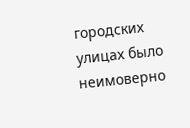городских улицах было неимоверно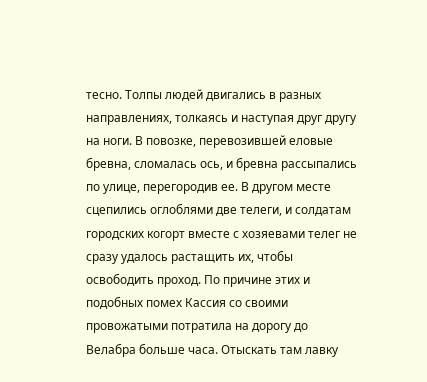тесно. Толпы людей двигались в разных направлениях, толкаясь и наступая друг другу на ноги. В повозке, перевозившей еловые бревна, сломалась ось, и бревна рассыпались по улице, перегородив ее. В другом месте сцепились оглоблями две телеги, и солдатам городских когорт вместе с хозяевами телег не сразу удалось растащить их, чтобы освободить проход. По причине этих и подобных помех Кассия со своими провожатыми потратила на дорогу до Велабра больше часа. Отыскать там лавку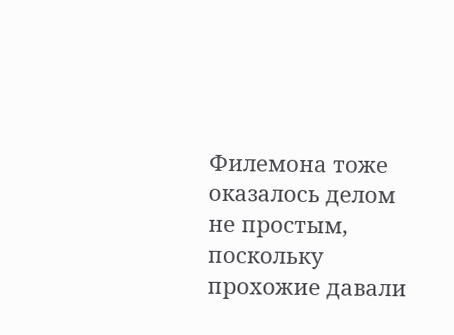Филемона тоже оказалось делом не простым, поскольку прохожие давали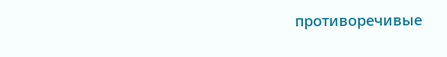противоречивые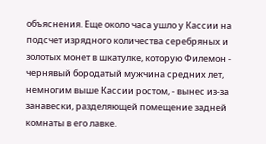объяснения. Еще около часа ушло у Кассии на подсчет изрядного количества серебряных и золотых монет в шкатулке, которую Филемон - чернявый бородатый мужчина средних лет, немногим выше Кассии ростом, - вынес из-за занавески, разделяющей помещение задней комнаты в его лавке.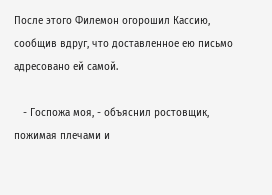После этого Филемон огорошил Кассию, сообщив вдруг, что доставленное ею письмо адресовано ей самой.

   - Госпожа моя, - объяснил ростовщик, пожимая плечами и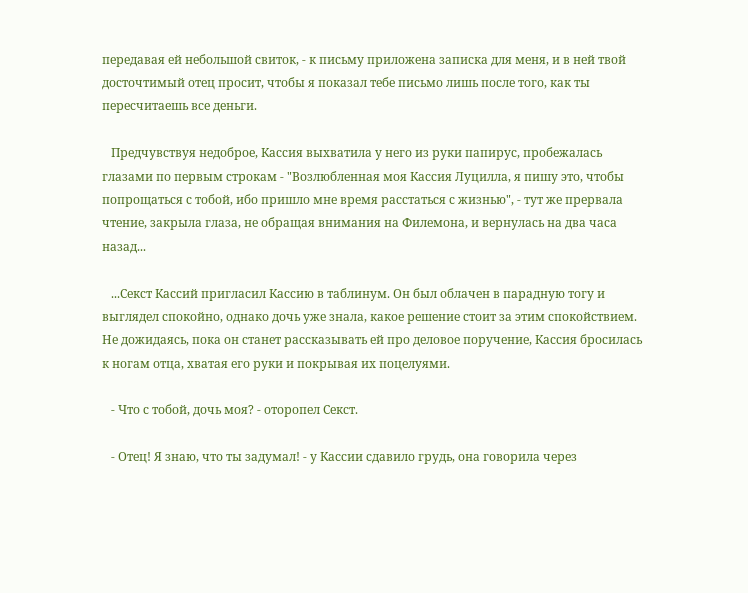передавая ей небольшой свиток, - к письму приложена записка для меня, и в ней твой досточтимый отец просит, чтобы я показал тебе письмо лишь после того, как ты пересчитаешь все деньги.

   Предчувствуя недоброе, Кассия выхватила у него из руки папирус, пробежалась глазами по первым строкам - "Возлюбленная моя Кассия Луцилла, я пишу это, чтобы попрощаться с тобой, ибо пришло мне время расстаться с жизнью", - тут же прервала чтение, закрыла глаза, не обращая внимания на Филемона, и вернулась на два часа назад...

   ...Секст Кассий пригласил Кассию в таблинум. Он был облачен в парадную тогу и выглядел спокойно, однако дочь уже знала, какое решение стоит за этим спокойствием. Не дожидаясь, пока он станет рассказывать ей про деловое поручение, Кассия бросилась к ногам отца, хватая его руки и покрывая их поцелуями.

   - Что с тобой, дочь моя? - оторопел Секст.

   - Отец! Я знаю, что ты задумал! - у Кассии сдавило грудь, она говорила через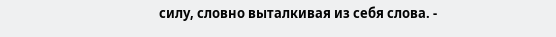силу, словно выталкивая из себя слова. -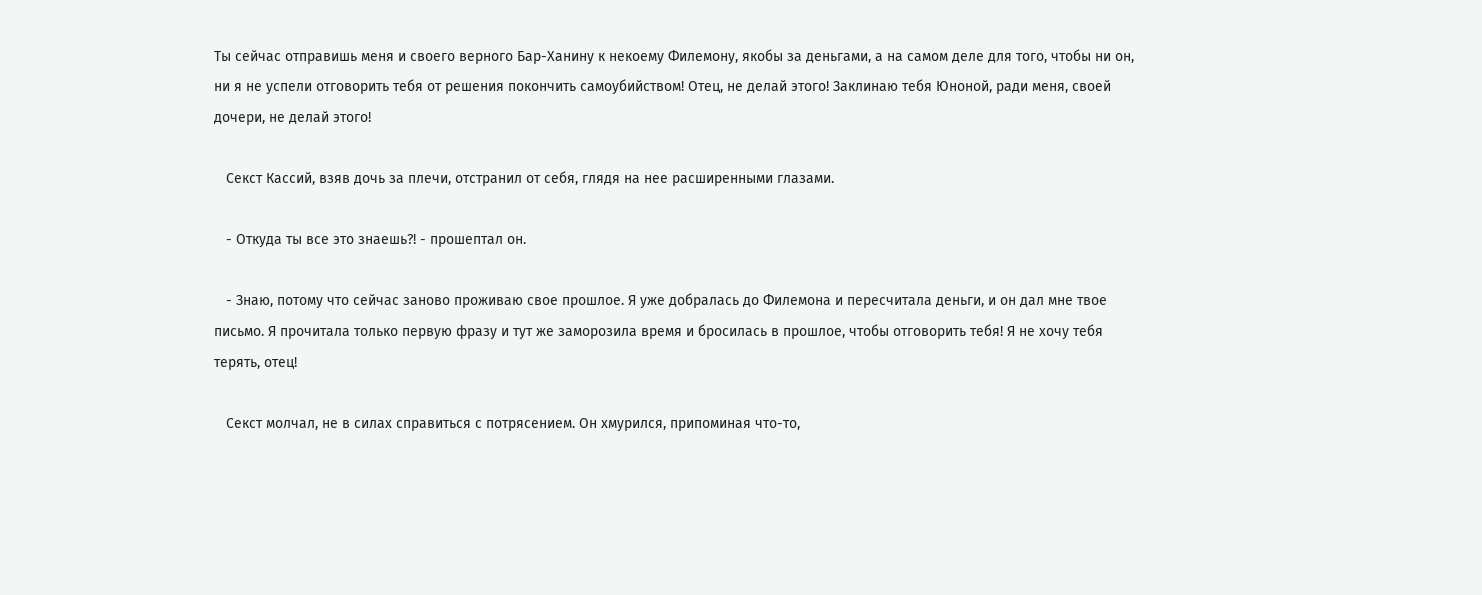Ты сейчас отправишь меня и своего верного Бар-Ханину к некоему Филемону, якобы за деньгами, а на самом деле для того, чтобы ни он, ни я не успели отговорить тебя от решения покончить самоубийством! Отец, не делай этого! Заклинаю тебя Юноной, ради меня, своей дочери, не делай этого!

   Секст Кассий, взяв дочь за плечи, отстранил от себя, глядя на нее расширенными глазами.

   - Откуда ты все это знаешь?! - прошептал он.

   - Знаю, потому что сейчас заново проживаю свое прошлое. Я уже добралась до Филемона и пересчитала деньги, и он дал мне твое письмо. Я прочитала только первую фразу и тут же заморозила время и бросилась в прошлое, чтобы отговорить тебя! Я не хочу тебя терять, отец!

   Секст молчал, не в силах справиться с потрясением. Он хмурился, припоминая что-то,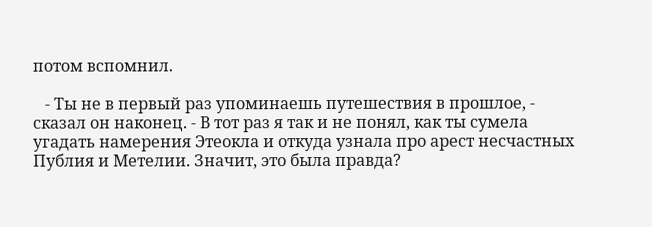потом вспомнил.

   - Ты не в первый раз упоминаешь путешествия в прошлое, - сказал он наконец. - В тот раз я так и не понял, как ты сумела угадать намерения Этеокла и откуда узнала про арест несчастных Публия и Метелии. Значит, это была правда?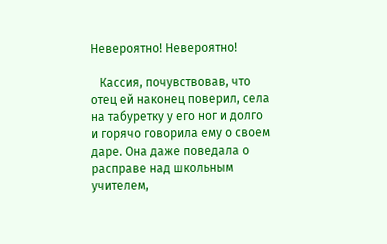Невероятно! Невероятно!

   Кассия, почувствовав, что отец ей наконец поверил, села на табуретку у его ног и долго и горячо говорила ему о своем даре. Она даже поведала о расправе над школьным учителем,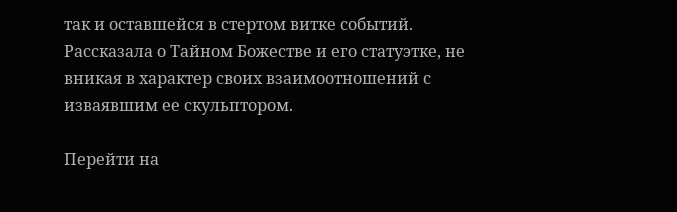так и оставшейся в стертом витке событий. Рассказала о Тайном Божестве и его статуэтке, не вникая в характер своих взаимоотношений с изваявшим ее скульптором.

Перейти на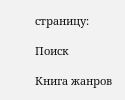страницу:

Поиск

Книга жанров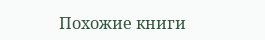Похожие книги